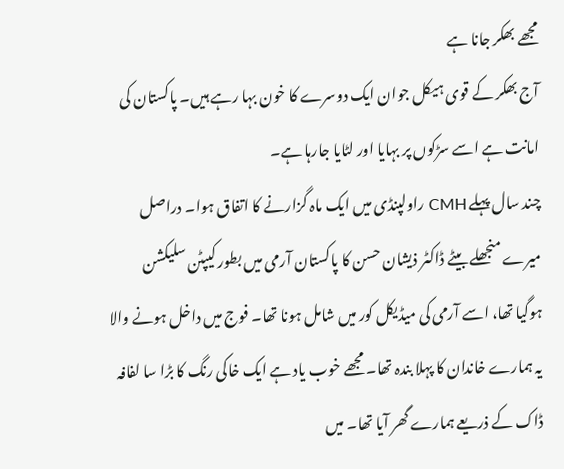مجھے بھکر جانا ہے
آج بھکر کے قوی ہیکل جوان ایک دوسرے کا خون بہا رہے ہیں۔ پاکستان کی امانت ہے اسے سڑکوں پر بہایا اور لٹایا جارہا ہے۔
چند سال پہلے CMH راولپنڈی میں ایک ماہ گزارنے کا اتفاق ہوا۔ دراصل میرے منجھلے بیٹے ڈاکٹر ذیشان حسن کا پاکستان آرمی میں بطور کیپٹن سلیکشن ہوگیا تھا، اسے آرمی کی میڈیکل کور میں شامل ہونا تھا۔ فوج میں داخل ہونے والا یہ ہمارے خاندان کا پہلا بندہ تھا۔ مجھے خوب یاد ہے ایک خاکی رنگ کا بڑا سا لفافہ ڈاک کے ذریعے ہمارے گھر آیا تھا۔ میں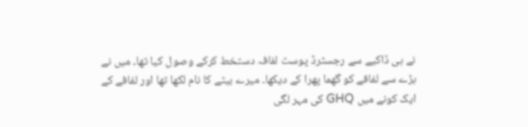نے ہی ڈاکیے سے رجسٹرڈ پوسٹ لفافہ دستخط کرکے وصول کیا تھا۔ میں نے بڑے سے لفافے کو گھما پھرا کے دیکھا۔ میرے بیٹے کا نام لکھا تھا اور لفافے کے ایک کونے میں GHQ کی مہر لگی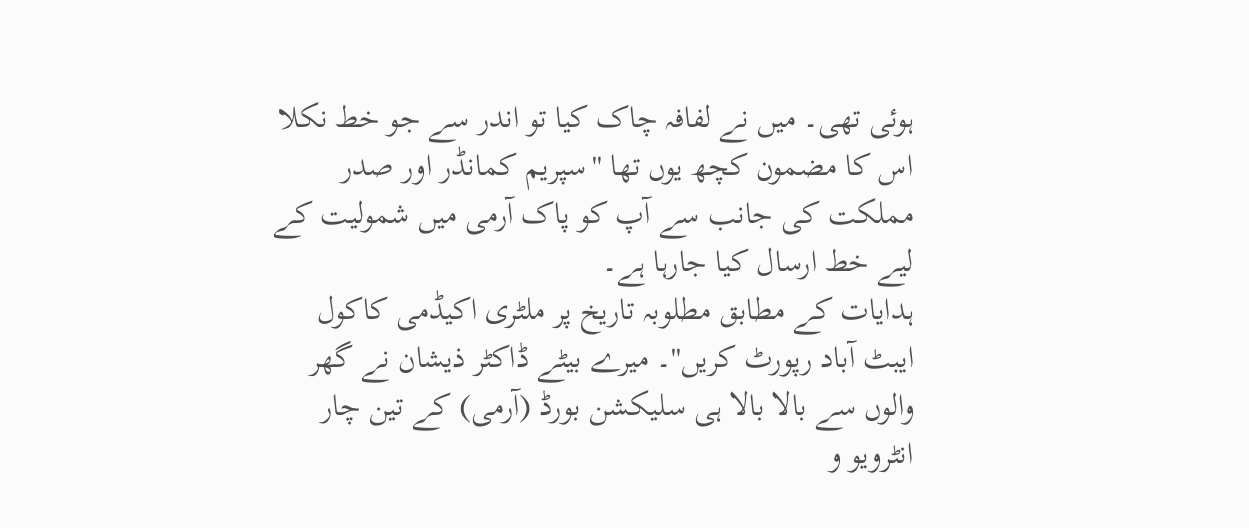ہوئی تھی۔ میں نے لفافہ چاک کیا تو اندر سے جو خط نکلا اس کا مضمون کچھ یوں تھا ''سپریم کمانڈر اور صدر مملکت کی جانب سے آپ کو پاک آرمی میں شمولیت کے لیے خط ارسال کیا جارہا ہے۔
ہدایات کے مطابق مطلوبہ تاریخ پر ملٹری اکیڈمی کاکول ایبٹ آباد رپورٹ کریں''۔ میرے بیٹے ڈاکٹر ذیشان نے گھر والوں سے بالا بالا ہی سلیکشن بورڈ (آرمی) کے تین چار انٹرویو و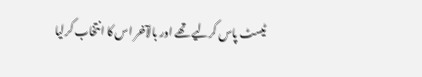ٹیسٹ پاس کرلیے تھے اور بالآخر اس کا انتخاب کرلیا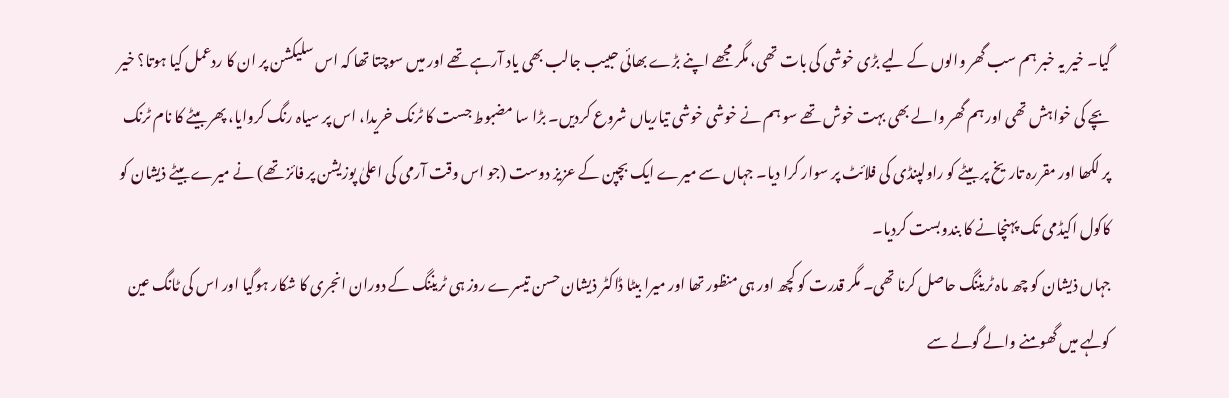گیا۔ خیر یہ خبر ہم سب گھر والوں کے لیے بڑی خوشی کی بات تھی، مگر مجھے اپنے بڑے بھائی حبیب جالب بھی یاد آرہے تھے اور میں سوچتا تھا کہ اس سلیکشن پر ان کا ردعمل کیا ہوتا؟ خیر بچے کی خواہش تھی اور ہم گھر والے بھی بہت خوش تھے سو ہم نے خوشی خوشی تیاریاں شروع کردیں۔ بڑا سا مضبوط جست کا ٹرنک خریدا، اس پر سیاہ رنگ کروایا، پھر بیٹے کا نام ٹرنک پر لکھا اور مقررہ تاریخ پر بیٹے کو راولپنڈی کی فلائٹ پر سوار کرا دیا۔ جہاں سے میرے ایک بچپن کے عزیز دوست (جو اس وقت آرمی کی اعلیٰ پوزیشن پر فائز تھے) نے میرے بیٹے ذیشان کو کاکول اکیڈمی تک پہنچانے کا بندوبست کردیا۔
جہاں ذیشان کو چھ ماہ ٹریننگ حاصل کرنا تھی۔ مگر قدرت کو کچھ اور ہی منظور تھا اور میرا بیٹا ڈاکٹر ذیشان حسن تیسرے روز ہی ٹریننگ کے دوران انجری کا شکار ہوگیا اور اس کی ٹانگ عین کولہے میں گھومنے والے گولے سے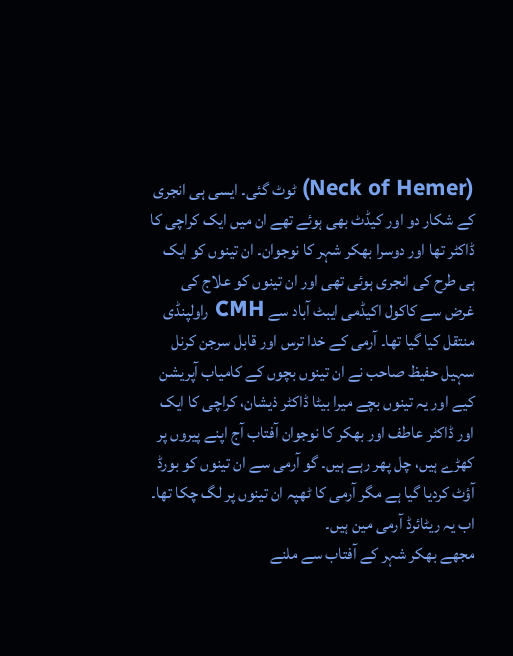(Neck of Hemer) ٹوٹ گئی۔ ایسی ہی انجری کے شکار دو اور کیڈٹ بھی ہوئے تھے ان میں ایک کراچی کا ڈاکٹر تھا اور دوسرا بھکر شہر کا نوجوان۔ ان تینوں کو ایک ہی طرح کی انجری ہوئی تھی اور ان تینوں کو علاج کی غرض سے کاکول اکیڈمی ایبٹ آباد سے CMH راولپنڈی منتقل کیا گیا تھا۔ آرمی کے خدا ترس اور قابل سرجن کرنل سہیل حفیظ صاحب نے ان تینوں بچوں کے کامیاب آپریشن کیے اور یہ تینوں بچے میرا بیٹا ڈاکٹر ذیشان، کراچی کا ایک اور ڈاکٹر عاطف اور بھکر کا نوجوان آفتاب آج اپنے پیروں پر کھڑے ہیں، چل پھر رہے ہیں۔ گو آرمی سے ان تینوں کو بورڈ آؤٹ کردیا گیا ہے مگر آرمی کا ٹھپہ ان تینوں پر لگ چکا تھا۔ اب یہ ریٹائرڈ آرمی مین ہیں۔
مجھے بھکر شہر کے آفتاب سے ملنے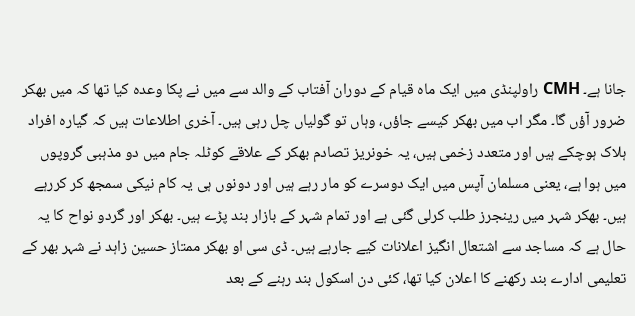جانا ہے۔ CMH راولپنڈی میں ایک ماہ قیام کے دوران آفتاب کے والد سے میں نے پکا وعدہ کیا تھا کہ میں بھکر ضرور آؤں گا۔ مگر اب میں بھکر کیسے جاؤں، وہاں تو گولیاں چل رہی ہیں۔ آخری اطلاعات ہیں کہ گیارہ افراد ہلاک ہوچکے ہیں اور متعدد زخمی ہیں، یہ خونریز تصادم بھکر کے علاقے کوٹلہ جام میں دو مذہبی گروپوں میں ہوا ہے، یعنی مسلمان آپس میں ایک دوسرے کو مار رہے ہیں اور دونوں ہی یہ کام نیکی سمجھ کر کررہے ہیں۔ بھکر شہر میں رینجرز طلب کرلی گئی ہے اور تمام شہر کے بازار بند پڑے ہیں۔ بھکر اور گردو نواح کا یہ حال ہے کہ مساجد سے اشتعال انگیز اعلانات کیے جارہے ہیں۔ ڈی سی او بھکر ممتاز حسین زاہد نے شہر بھر کے تعلیمی ادارے بند رکھنے کا اعلان کیا تھا، کئی دن اسکول بند رہنے کے بعد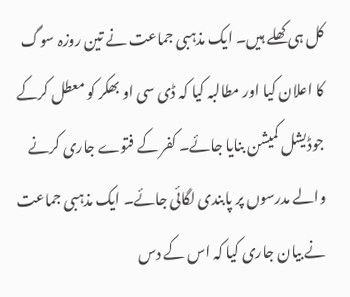کل ہی کھلے ہیں۔ ایک مذہبی جماعت نے تین روزہ سوگ کا اعلان کیا اور مطالبہ کیا کہ ڈی سی او بھکر کو معطل کرکے جوڈیشل کمیشن بنایا جائے۔ کفر کے فتوے جاری کرنے والے مدرسوں پر پابندی لگائی جائے۔ ایک مذہبی جماعت نے بیان جاری کیا کہ اس کے دس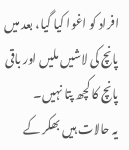افراد کو اغوا کیا گیا، بعد میں پانچ کی لاشیں ملیں اور باقی پانچ کا کچھ پتا نہیں۔
یہ حالات ہیں بھکر کے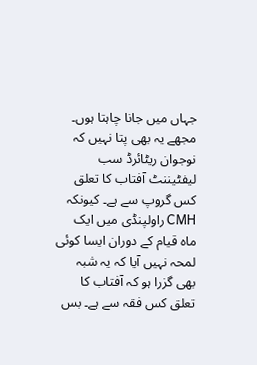جہاں میں جانا چاہتا ہوں۔ مجھے یہ بھی پتا نہیں کہ نوجوان ریٹائرڈ سب لیفٹیننٹ آفتاب کا تعلق کس گروپ سے ہے۔ کیونکہ CMH راولپنڈی میں ایک ماہ قیام کے دوران ایسا کوئی لمحہ نہیں آیا کہ یہ شبہ بھی گزرا ہو کہ آفتاب کا تعلق کس فقہ سے ہے۔ بس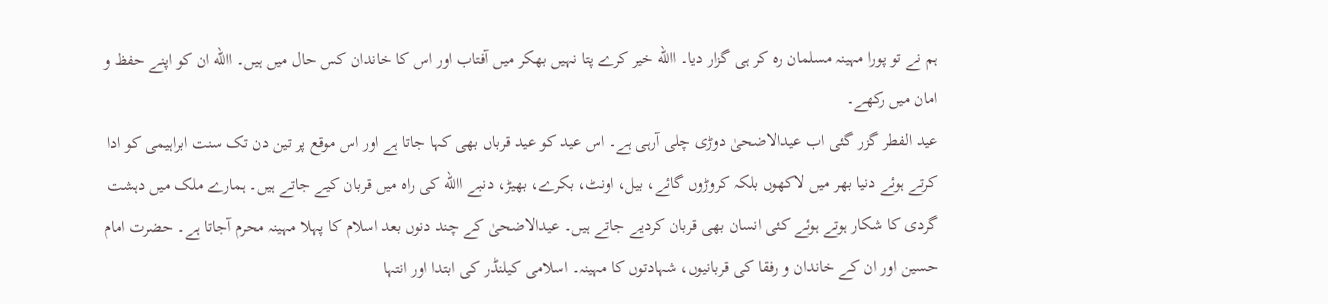ہم نے تو پورا مہینہ مسلمان رہ کر ہی گزار دیا۔ االله خیر کرے پتا نہیں بھکر میں آفتاب اور اس کا خاندان کس حال میں ہیں۔ االله ان کو اپنے حفظ و امان میں رکھے۔
عید الفطر گزر گئی اب عیدالاضحیٰ دوڑی چلی آرہی ہے۔ اس عید کو عید قرباں بھی کہا جاتا ہے اور اس موقع پر تین دن تک سنت ابراہیمی کو ادا کرتے ہوئے دنیا بھر میں لاکھوں بلکہ کروڑوں گائے، بیل، اونٹ، بکرے، بھیڑ، دنبے االله کی راہ میں قربان کیے جاتے ہیں۔ ہمارے ملک میں دہشت گردی کا شکار ہوتے ہوئے کئی انسان بھی قربان کردیے جاتے ہیں۔ عیدالاضحیٰ کے چند دنوں بعد اسلام کا پہلا مہینہ محرم آجاتا ہے۔ حضرت امام حسین اور ان کے خاندان و رفقا کی قربانیوں، شہادتوں کا مہینہ۔ اسلامی کیلنڈر کی ابتدا اور انتہا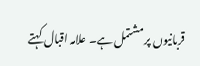قربانیوں پر مشتمل ہے۔ علامہ اقبال کہتے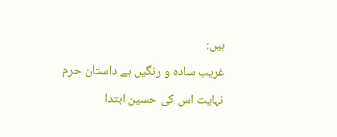ہیں:
غریب سادہ و رنگیں ہے داستان حرم
نہایت اس کی حسین ابتدا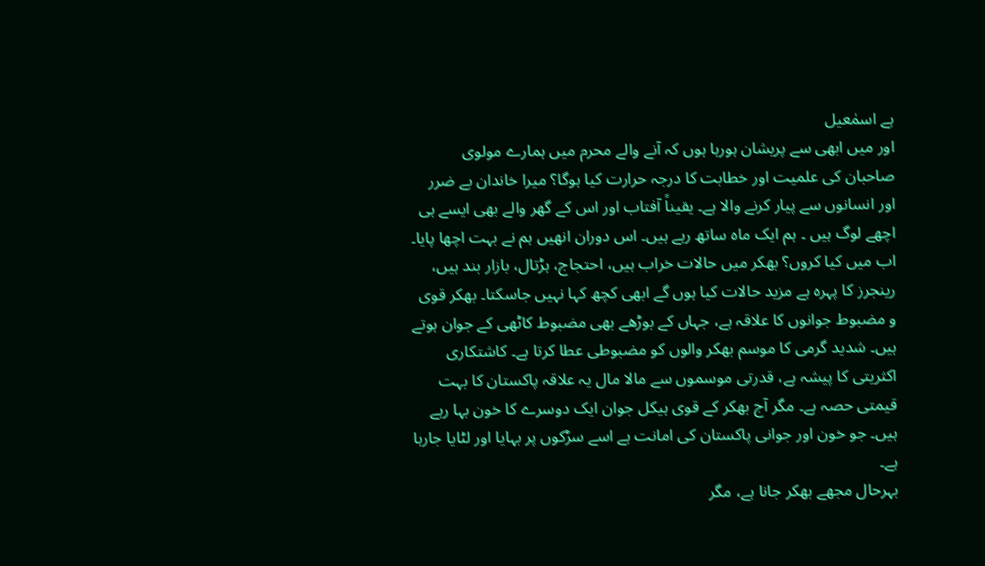ہے اسمٰعیل
اور میں ابھی سے پریشان ہورہا ہوں کہ آنے والے محرم میں ہمارے مولوی صاحبان کی علمیت اور خطابت کا درجہ حرارت کیا ہوگا؟ میرا خاندان بے ضرر اور انسانوں سے پیار کرنے والا ہے۔ یقیناً آفتاب اور اس کے گھر والے بھی ایسے ہی اچھے لوگ ہیں ۔ ہم ایک ماہ ساتھ رہے ہیں۔ اس دوران انھیں ہم نے بہت اچھا پایا۔ اب میں کیا کروں؟ بھکر میں حالات خراب ہیں، احتجاج، ہڑتال، بازار بند ہیں، رینجرز کا پہرہ ہے مزید حالات کیا ہوں گے ابھی کچھ کہا نہیں جاسکتا۔ بھکر قوی و مضبوط جوانوں کا علاقہ ہے، جہاں کے بوڑھے بھی مضبوط کاٹھی کے جوان ہوتے ہیں۔ شدید گرمی کا موسم بھکر والوں کو مضبوطی عطا کرتا ہے۔ کاشتکاری اکثریتی کا پیشہ ہے، قدرتی موسموں سے مالا مال یہ علاقہ پاکستان کا بہت قیمتی حصہ ہے۔ مگر آج بھکر کے قوی ہیکل جوان ایک دوسرے کا خون بہا رہے ہیں۔ جو خون اور جوانی پاکستان کی امانت ہے اسے سڑکوں پر بہایا اور لٹایا جارہا ہے۔
بہرحال مجھے بھکر جانا ہے، مگر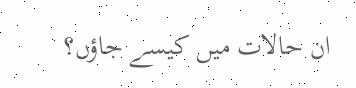ان حالات میں کیسے جاؤں؟